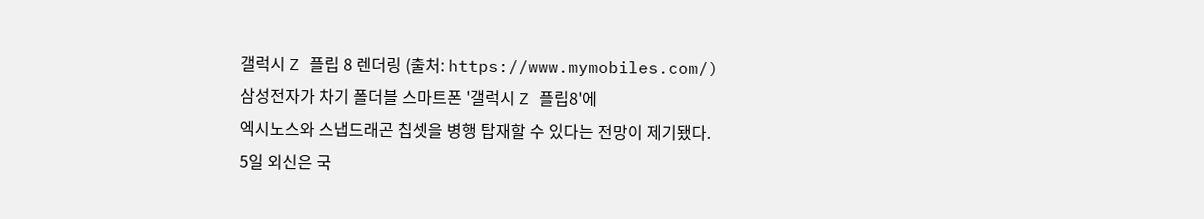갤럭시 Z 플립 8 렌더링 (출처: https://www.mymobiles.com/)
삼성전자가 차기 폴더블 스마트폰 '갤럭시 Z 플립8'에
엑시노스와 스냅드래곤 칩셋을 병행 탑재할 수 있다는 전망이 제기됐다.
5일 외신은 국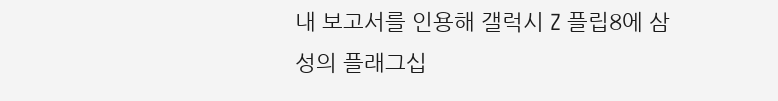내 보고서를 인용해 갤럭시 Z 플립8에 삼성의 플래그십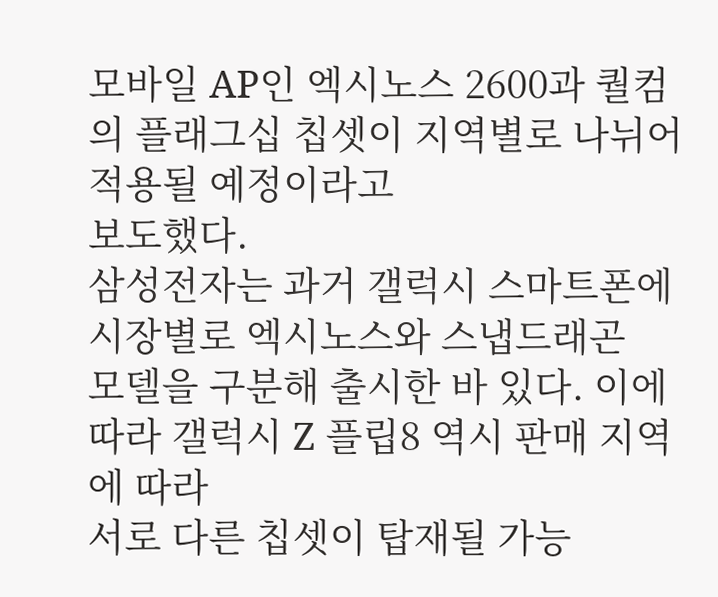모바일 AP인 엑시노스 2600과 퀄컴의 플래그십 칩셋이 지역별로 나뉘어 적용될 예정이라고
보도했다.
삼성전자는 과거 갤럭시 스마트폰에 시장별로 엑시노스와 스냅드래곤
모델을 구분해 출시한 바 있다. 이에 따라 갤럭시 Z 플립8 역시 판매 지역에 따라
서로 다른 칩셋이 탑재될 가능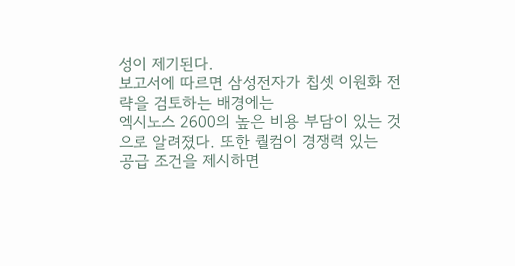성이 제기된다.
보고서에 따르면 삼성전자가 칩셋 이원화 전략을 검토하는 배경에는
엑시노스 2600의 높은 비용 부담이 있는 것으로 알려졌다. 또한 퀄컴이 경쟁력 있는
공급 조건을 제시하면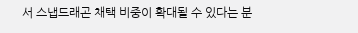서 스냅드래곤 채택 비중이 확대될 수 있다는 분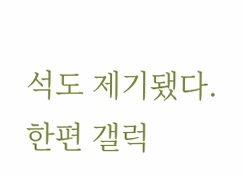석도 제기됐다.
한편 갤럭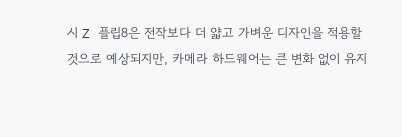시 Z 플립8은 전작보다 더 얇고 가벼운 디자인을 적용할
것으로 예상되지만, 카메라 하드웨어는 큰 변화 없이 유지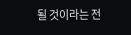될 것이라는 전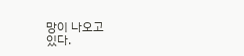망이 나오고
있다.